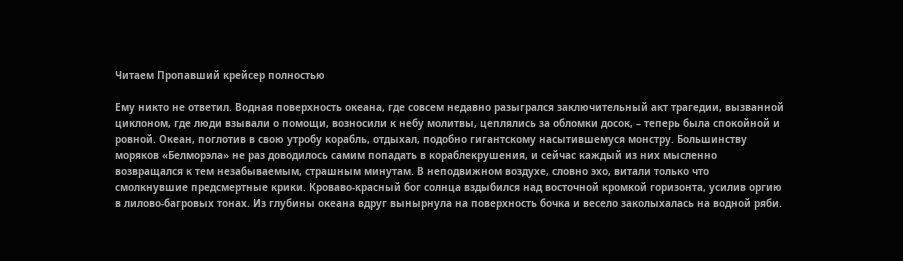Читаем Пропавший крейсер полностью

Ему никто не ответил. Водная поверхность океана, где совсем недавно разыгрался заключительный акт трагедии, вызванной циклоном, где люди взывали о помощи, возносили к небу молитвы, цеплялись за обломки досок, – теперь была спокойной и ровной. Океан, поглотив в свою утробу корабль, отдыхал, подобно гигантскому насытившемуся монстру. Большинству моряков «Белморэла» не раз доводилось самим попадать в кораблекрушения, и сейчас каждый из них мысленно возвращался к тем незабываемым, страшным минутам. В неподвижном воздухе, словно эхо, витали только что смолкнувшие предсмертные крики. Кроваво-красный бог солнца вздыбился над восточной кромкой горизонта, усилив оргию в лилово-багровых тонах. Из глубины океана вдруг вынырнула на поверхность бочка и весело заколыхалась на водной ряби.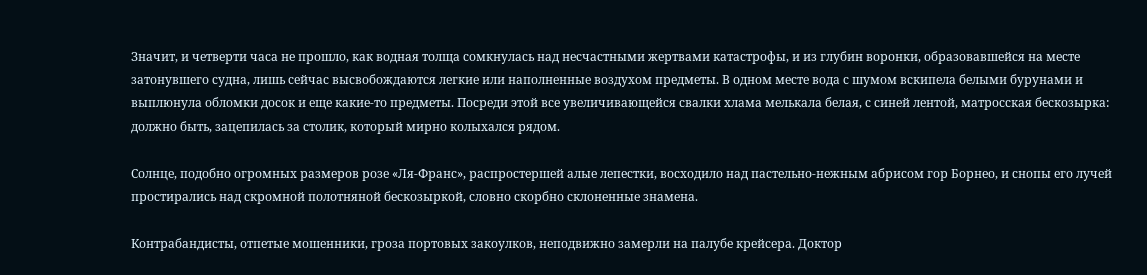Значит, и четверти часа не прошло, как водная толща сомкнулась над несчастными жертвами катастрофы, и из глубин воронки, образовавшейся на месте затонувшего судна, лишь сейчас высвобождаются легкие или наполненные воздухом предметы. В одном месте вода с шумом вскипела белыми бурунами и выплюнула обломки досок и еще какие-то предметы. Посреди этой все увеличивающейся свалки хлама мелькала белая, с синей лентой, матросская бескозырка: должно быть, зацепилась за столик, который мирно колыхался рядом.

Солнце, подобно огромных размеров розе «Ля-Франс», распростершей алые лепестки, восходило над пастельно-нежным абрисом гор Борнео, и снопы его лучей простирались над скромной полотняной бескозыркой, словно скорбно склоненные знамена.

Контрабандисты, отпетые мошенники, гроза портовых закоулков, неподвижно замерли на палубе крейсера. Доктор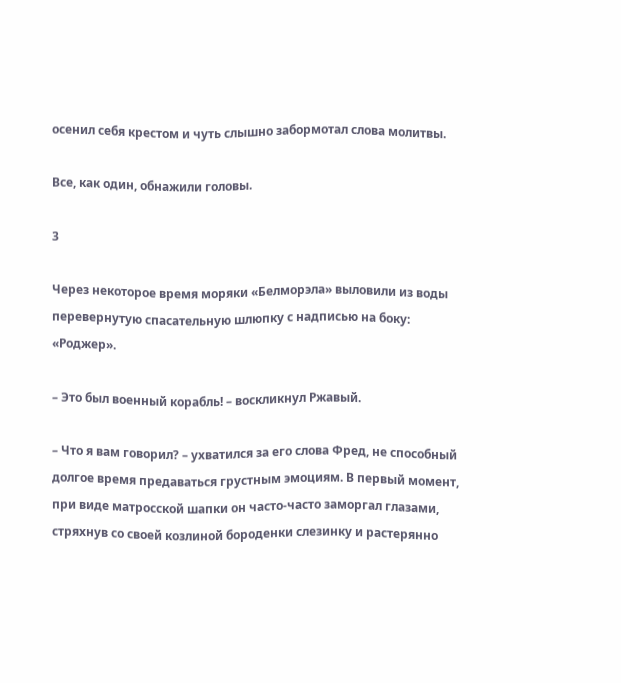осенил себя крестом и чуть слышно забормотал слова молитвы.

Все, как один, обнажили головы.

3

Через некоторое время моряки «Белморэла» выловили из воды перевернутую спасательную шлюпку с надписью на боку: «Роджер».

– Это был военный корабль! – воскликнул Ржавый.

– Что я вам говорил? – ухватился за его слова Фред, не способный долгое время предаваться грустным эмоциям. В первый момент, при виде матросской шапки он часто-часто заморгал глазами, стряхнув со своей козлиной бороденки слезинку и растерянно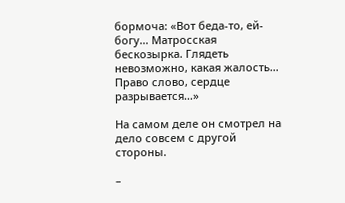бормоча: «Вот беда-то, ей-богу… Матросская бескозырка. Глядеть невозможно, какая жалость… Право слово, сердце разрывается…»

На самом деле он смотрел на дело совсем с другой стороны.

–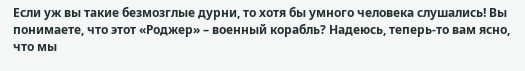Если уж вы такие безмозглые дурни, то хотя бы умного человека слушались! Вы понимаете, что этот «Роджер» – военный корабль? Надеюсь, теперь-то вам ясно, что мы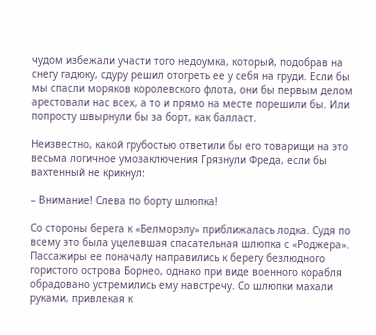чудом избежали участи того недоумка, который, подобрав на снегу гадюку, сдуру решил отогреть ее у себя на груди. Если бы мы спасли моряков королевского флота, они бы первым делом арестовали нас всех, а то и прямо на месте порешили бы. Или попросту швырнули бы за борт, как балласт.

Неизвестно, какой грубостью ответили бы его товарищи на это весьма логичное умозаключения Грязнули Фреда, если бы вахтенный не крикнул:

– Внимание! Слева по борту шлюпка!

Со стороны берега к «Белморэлу» приближалась лодка. Судя по всему это была уцелевшая спасательная шлюпка с «Роджера». Пассажиры ее поначалу направились к берегу безлюдного гористого острова Борнео, однако при виде военного корабля обрадовано устремились ему навстречу. Со шлюпки махали руками, привлекая к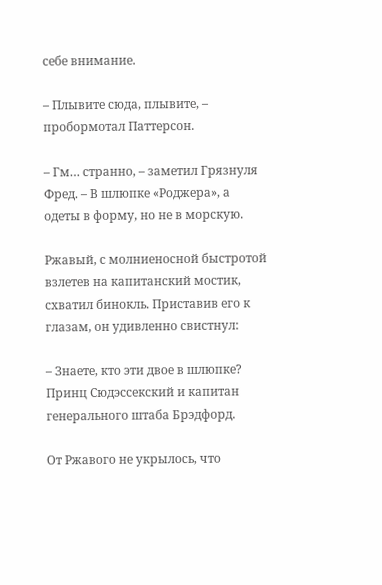себе внимание.

– Плывите сюда, плывите, – пробормотал Паттерсон.

– Гм… странно, – заметил Грязнуля Фред. – В шлюпке «Роджера», а одеты в форму, но не в морскую.

Ржавый, с молниеносной быстротой взлетев на капитанский мостик, схватил бинокль. Приставив его к глазам, он удивленно свистнул:

– Знаете, кто эти двое в шлюпке? Принц Сюдэссекский и капитан генерального штаба Брэдфорд.

От Ржавого не укрылось, что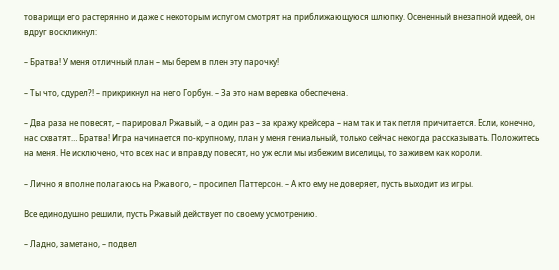товарищи его растерянно и даже с некоторым испугом смотрят на приближающуюся шлюпку. Осененный внезапной идеей, он вдруг воскликнул:

– Братва! У меня отличный план – мы берем в плен эту парочку!

– Ты что, сдурел?! – прикрикнул на него Горбун. – За это нам веревка обеспечена.

– Два раза не повесят, – парировал Ржавый, – а один раз – за кражу крейсера – нам так и так петля причитается. Если, конечно, нас схватят… Братва! Игра начинается по-крупному, план у меня гениальный, только сейчас некогда рассказывать. Положитесь на меня. Не исключено, что всех нас и вправду повесят, но уж если мы избежим виселицы, то заживем как короли.

– Лично я вполне полагаюсь на Ржавого, – просипел Паттерсон. – А кто ему не доверяет, пусть выходит из игры.

Все единодушно решили, пусть Ржавый действует по своему усмотрению.

– Ладно, заметано, – подвел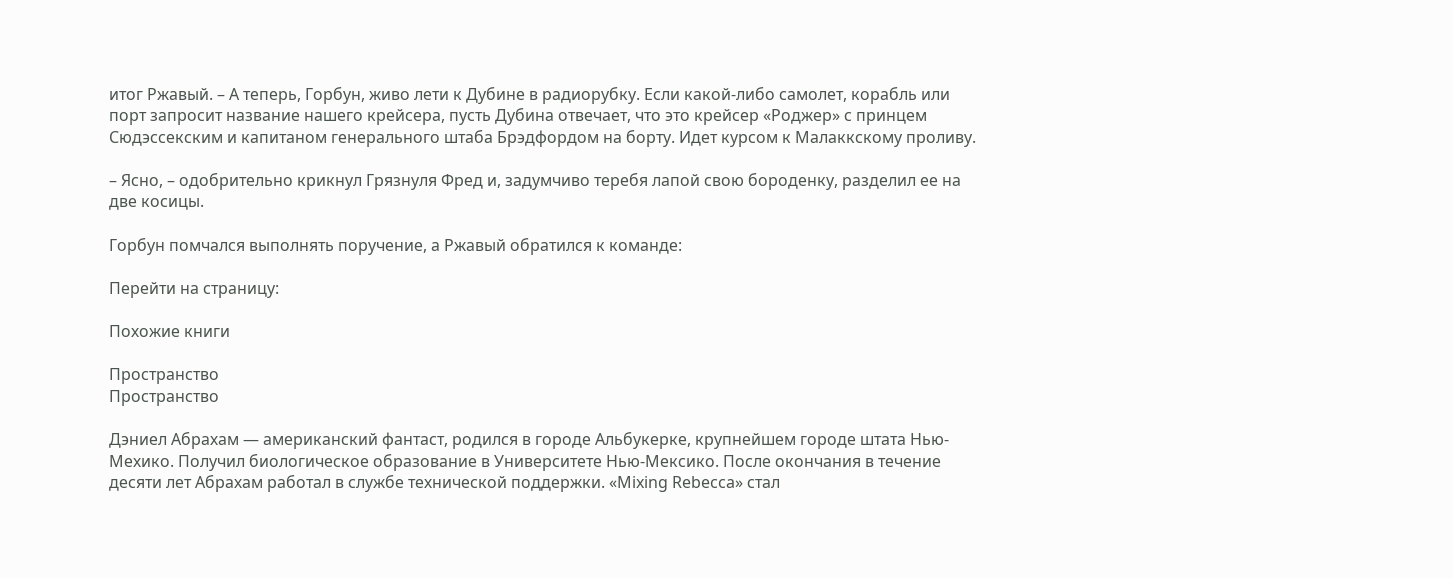итог Ржавый. – А теперь, Горбун, живо лети к Дубине в радиорубку. Если какой-либо самолет, корабль или порт запросит название нашего крейсера, пусть Дубина отвечает, что это крейсер «Роджер» с принцем Сюдэссекским и капитаном генерального штаба Брэдфордом на борту. Идет курсом к Малаккскому проливу.

– Ясно, – одобрительно крикнул Грязнуля Фред и, задумчиво теребя лапой свою бороденку, разделил ее на две косицы.

Горбун помчался выполнять поручение, а Ржавый обратился к команде:

Перейти на страницу:

Похожие книги

Пространство
Пространство

Дэниел Абрахам — американский фантаст, родился в городе Альбукерке, крупнейшем городе штата Нью-Мехико. Получил биологическое образование в Университете Нью-Мексико. После окончания в течение десяти лет Абрахам работал в службе технической поддержки. «Mixing Rebecca» стал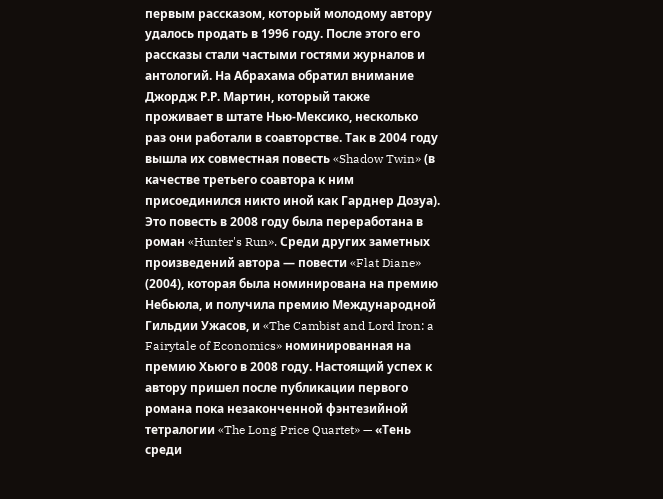первым рассказом, который молодому автору удалось продать в 1996 году. После этого его рассказы стали частыми гостями журналов и антологий. На Абрахама обратил внимание Джордж Р.Р. Мартин, который также проживает в штате Нью-Мексико, несколько раз они работали в соавторстве. Так в 2004 году вышла их совместная повесть «Shadow Twin» (в качестве третьего соавтора к ним присоединился никто иной как Гарднер Дозуа). Это повесть в 2008 году была переработана в роман «Hunter's Run». Среди других заметных произведений автора — повести «Flat Diane» (2004), которая была номинирована на премию Небьюла, и получила премию Международной Гильдии Ужасов, и «The Cambist and Lord Iron: a Fairytale of Economics» номинированная на премию Хьюго в 2008 году. Настоящий успех к автору пришел после публикации первого романа пока незаконченной фэнтезийной тетралогии «The Long Price Quartet» — «Тень среди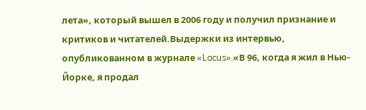лета», который вышел в 2006 году и получил признание и критиков и читателей.Выдержки из интервью, опубликованном в журнале «Locus».«В 96, когда я жил в Нью-Йорке, я продал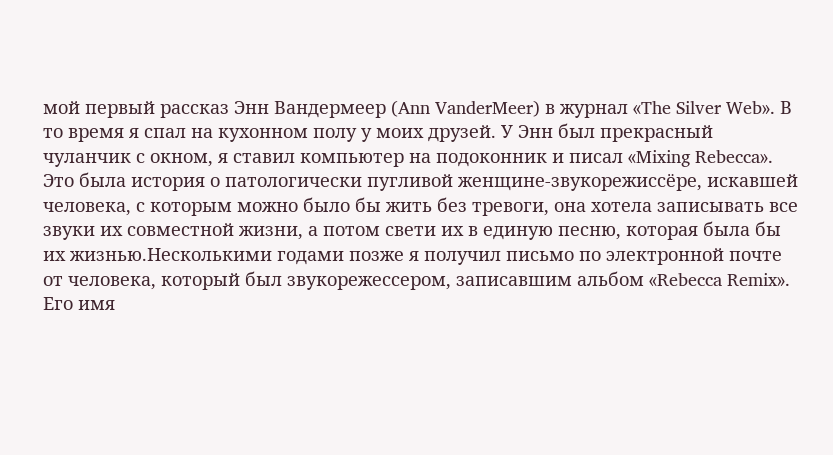мой первый рассказ Энн Вандермеер (Ann VanderMeer) в журнал «The Silver Web». В то время я спал на кухонном полу у моих друзей. У Энн был прекрасный чуланчик с окном, я ставил компьютер на подоконник и писал «Mixing Rebecca». Это была история о патологически пугливой женщине-звукорежиссёре, искавшей человека, с которым можно было бы жить без тревоги, она хотела записывать все звуки их совместной жизни, а потом свети их в единую песню, которая была бы их жизнью.Несколькими годами позже я получил письмо по электронной почте от человека, который был звукорежессером, записавшим альбом «Rebecca Remix». Его имя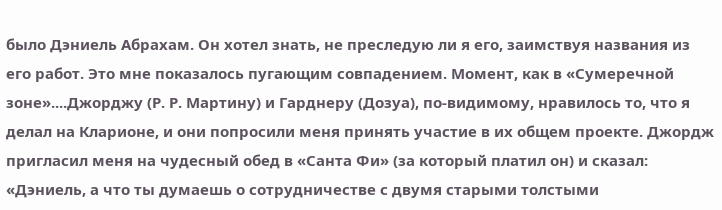было Дэниель Абрахам. Он хотел знать, не преследую ли я его, заимствуя названия из его работ. Это мне показалось пугающим совпадением. Момент, как в «Сумеречной зоне»....Джорджу (Р. Р. Мартину) и Гарднеру (Дозуа), по-видимому, нравилось то, что я делал на Кларионе, и они попросили меня принять участие в их общем проекте. Джордж пригласил меня на чудесный обед в «Санта Фи» (за который платил он) и сказал: «Дэниель, а что ты думаешь о сотрудничестве с двумя старыми толстыми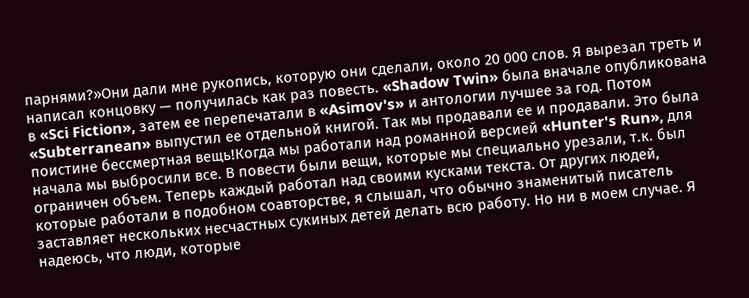парнями?»Они дали мне рукопись, которую они сделали, около 20 000 слов. Я вырезал треть и написал концовку — получилась как раз повесть. «Shadow Twin» была вначале опубликована в «Sci Fiction», затем ее перепечатали в «Asimov's» и антологии лучшее за год. Потом «Subterranean» выпустил ее отдельной книгой. Так мы продавали ее и продавали. Это была поистине бессмертная вещь!Когда мы работали над романной версией «Hunter's Run», для начала мы выбросили все. В повести были вещи, которые мы специально урезали, т.к. был ограничен объем. Теперь каждый работал над своими кусками текста. От других людей, которые работали в подобном соавторстве, я слышал, что обычно знаменитый писатель заставляет нескольких несчастных сукиных детей делать всю работу. Но ни в моем случае. Я надеюсь, что люди, которые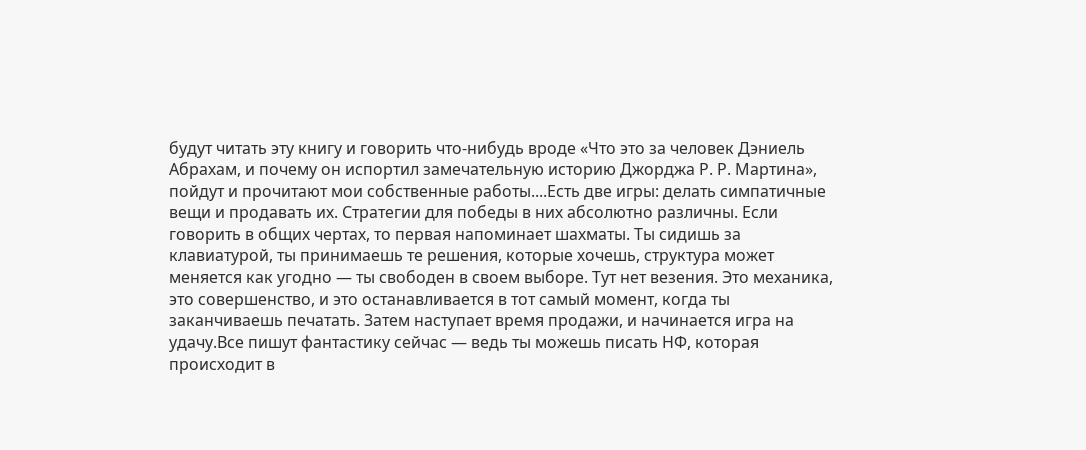будут читать эту книгу и говорить что-нибудь вроде «Что это за человек Дэниель Абрахам, и почему он испортил замечательную историю Джорджа Р. Р. Мартина», пойдут и прочитают мои собственные работы....Есть две игры: делать симпатичные вещи и продавать их. Стратегии для победы в них абсолютно различны. Если говорить в общих чертах, то первая напоминает шахматы. Ты сидишь за клавиатурой, ты принимаешь те решения, которые хочешь, структура может меняется как угодно — ты свободен в своем выборе. Тут нет везения. Это механика, это совершенство, и это останавливается в тот самый момент, когда ты заканчиваешь печатать. Затем наступает время продажи, и начинается игра на удачу.Все пишут фантастику сейчас — ведь ты можешь писать НФ, которая происходит в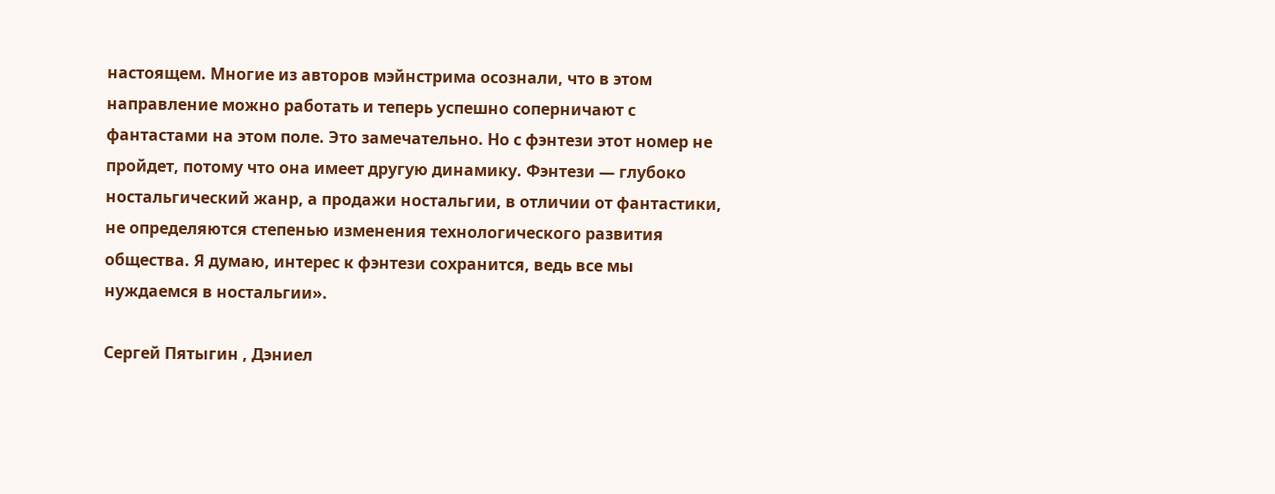настоящем. Многие из авторов мэйнстрима осознали, что в этом направление можно работать и теперь успешно соперничают с фантастами на этом поле. Это замечательно. Но с фэнтези этот номер не пройдет, потому что она имеет другую динамику. Фэнтези — глубоко ностальгический жанр, а продажи ностальгии, в отличии от фантастики, не определяются степенью изменения технологического развития общества. Я думаю, интерес к фэнтези сохранится, ведь все мы нуждаемся в ностальгии».

Сергей Пятыгин , Дэниел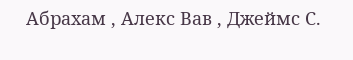Абрахам , Алекс Вав , Джеймс С.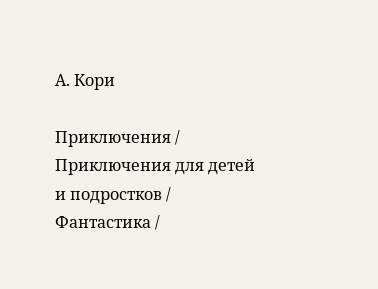А. Кори

Приключения / Приключения для детей и подростков / Фантастика /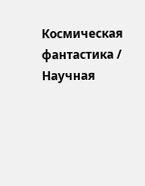Космическая фантастика / Научная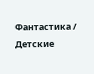Фантастика / Детские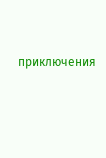приключения